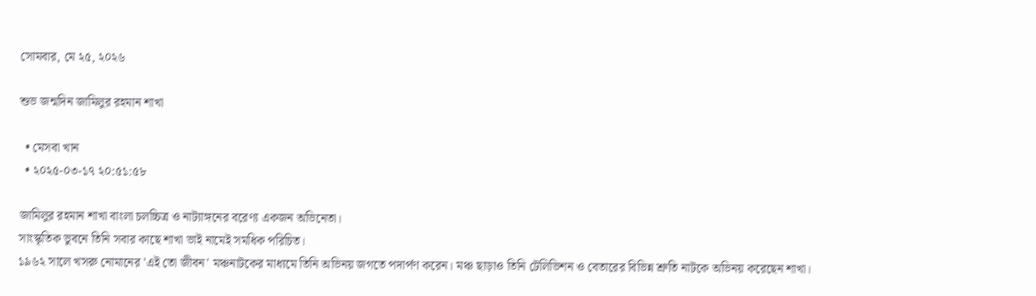সোমবার, মে ২৫, ২০২৬

শুভ জন্মদিন জামিলুর রহমান শাখা

  • মেসবা খান
  • ২০২৫-০৩-১৭ ২০:৫১:৫৮

জামিলুর রহমান শাখা বাংলা চলচ্চিত্র ও নাট্যাঙ্গনের বরেণ্য একজন অভিনেতা।
সাংস্কৃতিক ভুবনে তিনি সবার কাছে শাখা ভাই নামেই সমধিক পরিচিত।
১৯৬২ সালে খসরু নোমানের 'এই তো জীবন' মঞ্চনাটকের মাধ্যমে তিনি অভিনয় জগতে পদার্পণ করেন। মঞ্চ ছাড়াও তিনি টেলিভিশন ও বেতারের বিভিন্ন শ্রুতি নাটকে অভিনয় করেছেন শাখা।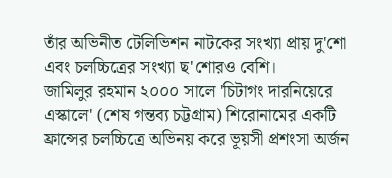তাঁর অভিনীত টেলিভিশন নাটকের সংখ্যা প্রায় দু'শো এবং চলচ্চিত্রের সংখ্যা ছ'শোরও বেশি।
জামিলুর রহমান ২০০০ সালে 'চিটাগং দারনিয়েরে এস্কালে' (শেষ গন্তব্য চট্টগ্রাম) শিরোনামের একটি ফ্রান্সের চলচ্চিত্রে অভিনয় করে ভূয়সী প্রশংসা অর্জন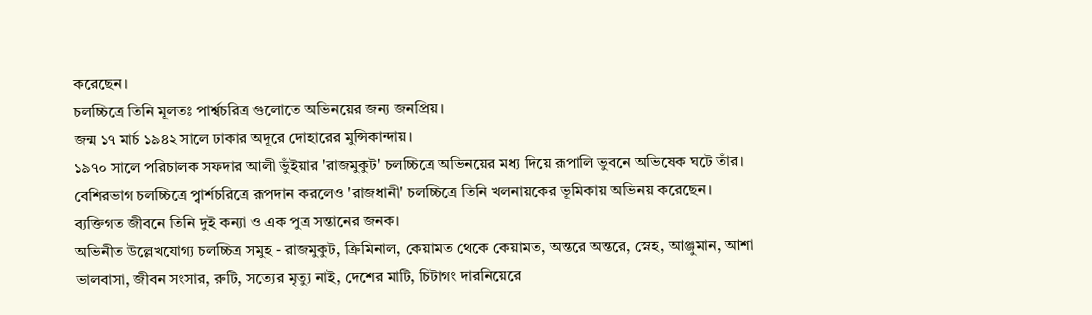করেছেন।
চলচ্চিত্রে তিনি মূলতঃ পার্শ্বচরিত্র গুলোতে অভিনয়ের জন্য জনপ্রিয়।
জন্ম ১৭ মার্চ ১৯৪২ সালে ঢাকার অদূরে দোহারের মুন্সিকান্দায়।
১৯৭০ সালে পরিচালক সফদার আলী ভুঁইয়ার 'রাজমুকুট' চলচ্চিত্রে অভিনয়ের মধ্য দিয়ে রূপালি ভুবনে অভিষেক ঘটে তাঁর।
বেশিরভাগ চলচ্চিত্রে প্বার্শচরিত্রে রূপদান করলেও 'রাজধানী' চলচ্চিত্রে তিনি খলনায়কের ভূমিকায় অভিনয় করেছেন।
ব্যক্তিগত জীবনে তিনি দুই কন্যা ও এক পুত্র সন্তানের জনক।
অভিনীত উল্লেখযোগ্য চলচ্চিত্র সমুহ - রাজমুকুট, ক্রিমিনাল, কেয়ামত থেকে কেয়ামত, অন্তরে অন্তরে, স্নেহ, আঞ্জুমান, আশা ভালবাসা, জীবন সংসার, রুটি, সত্যের মৃত্যু নাই, দেশের মাটি, চিটাগং দারনিয়েরে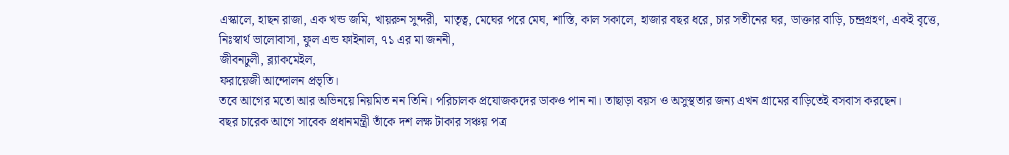এস্কালে, হাছন রাজা, এক খন্ড জমি, খায়রুন সুন্দরী,  মাতৃত্ব, মেঘের পরে মেঘ, শাস্তি, কাল সকালে, হাজার বছর ধরে, চার সতীনের ঘর, ডাক্তার বাড়ি, চন্দ্রগ্রহণ, একই বৃত্তে,
নিঃস্বার্থ ভালোবাসা, ফুল এন্ড ফাইনাল, ৭১ এর মা জননী,
জীবনঢুলী, ব্ল্যাকমেইল,
ফরায়েজী আন্দোলন প্রভৃতি।
তবে আগের মতো আর অভিনয়ে নিয়মিত নন তিনি। পরিচালক প্রযোজকদের ডাকও পান না। তাছাড়া বয়স ও অসুস্থতার জন্য এখন গ্রামের বাড়িতেই বসবাস করছেন।
বছর চারেক আগে সাবেক প্রধানমন্ত্রী তাঁকে দশ লক্ষ টাকার সঞ্চয় পত্র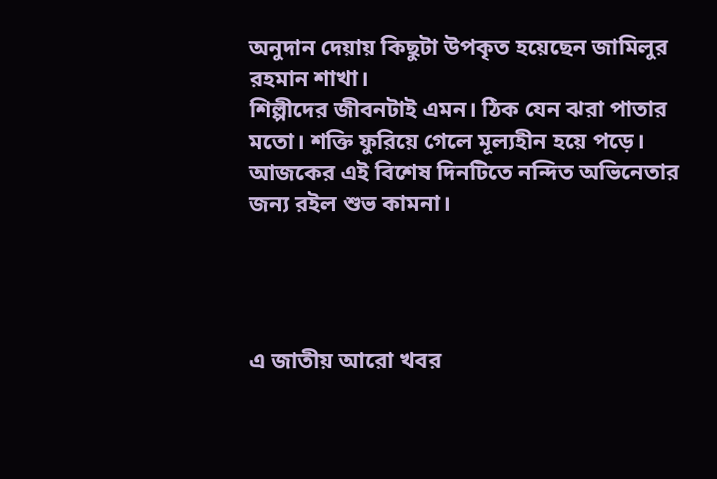অনুদান দেয়ায় কিছুটা উপকৃত হয়েছেন জামিলুর রহমান শাখা।
শিল্পীদের জীবনটাই এমন। ঠিক যেন ঝরা পাতার মতো। শক্তি ফুরিয়ে গেলে মূল্যহীন হয়ে পড়ে।
আজকের এই বিশেষ দিনটিতে নন্দিত অভিনেতার জন্য রইল শুভ কামনা।




এ জাতীয় আরো খবর